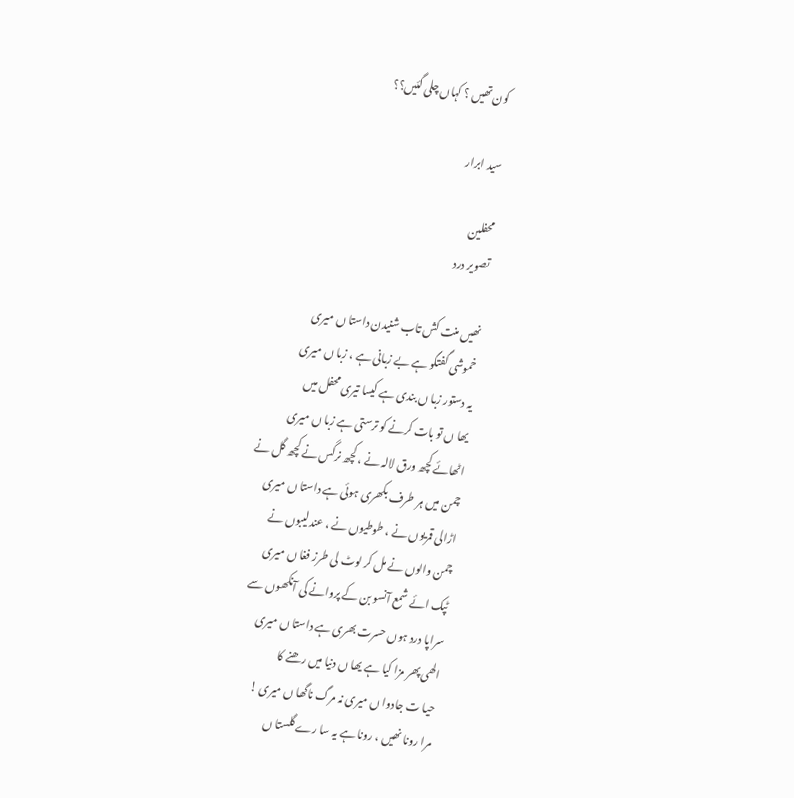کون تھیں ؟ کہاں چلی گئیں؟؟

سید ابرار

محفلین
تصویر درد

نھیں منت کش تاب شنیدن داستا ں میری
خموشی گفتگو ہے بے زبانی ہے ، زبا ں میری
یہ دستور زبا ں بندی ہے کیسا تیری محفل میں
یھا ں تو بات کرنے کو ترستی ہے زبا ں میری
اٹھائے کچھ ورق لالہ نے ، کچھ نرگس نے کچھ گل نے
چمن میں ہر طرف بکھری ہوئی ہے داستا ں میری
اڑالی قمریوں نے ، طوطیوں نے ، عندلیبوں نے
چمن والوں نے مل کر لوٹ لی طرز فغا ں میری
ٹپک ائے شمع آنسو بن کے پروانے کی آنکھوں سے
سراپا درد ہوں‌ حسرت بھری ہے داستا ں‌ میری
الھی پھر مزا کیا ہے یھا ں دنیا میں‌ رھنے کا
حیا ت جادوا ں میری نہ مرگ ناگھا ں میری !
مرا رونا نھیں ، رونا ہے یہ سا رے گلستا ں‌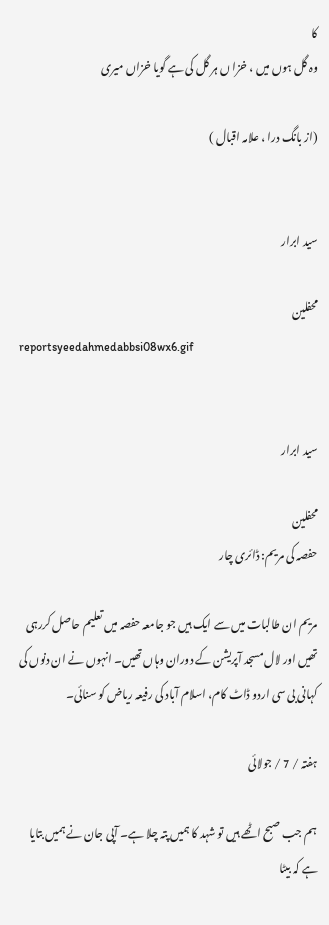کا
وہ گل ہوں‌ میں‌ ، خزا ں ہر گل کی ہے گویا خزاں میری

(از بانگ درا ، علامہ اقبال )


سید ابرار

محفلین
reportsyeedahmedabbsi08wx6.gif


سید ابرار

محفلین
حفصہ کی مریم: ڈائری چار

مریم ان طالبات میں سے ایک ہیں جو جامعہ حفصہ میں تعلیم حاصل کررہی تھیں اور لال مسجد آپریشن کے دوران وہاں تھیں۔ انہوں نے ان دنوں کی کہانی بی سی اردو ڈاٹ کام، اسلام آباد کی رفیعہ ریاض کو سنائی۔

ہفتہ / 7 / جولائی

ہم جب صبح اٹھے ہیں تو شہد کا ہمیں پتہ چلا ہے۔ آپی جان نے ہمیں بتایا ہے کہ بیٹا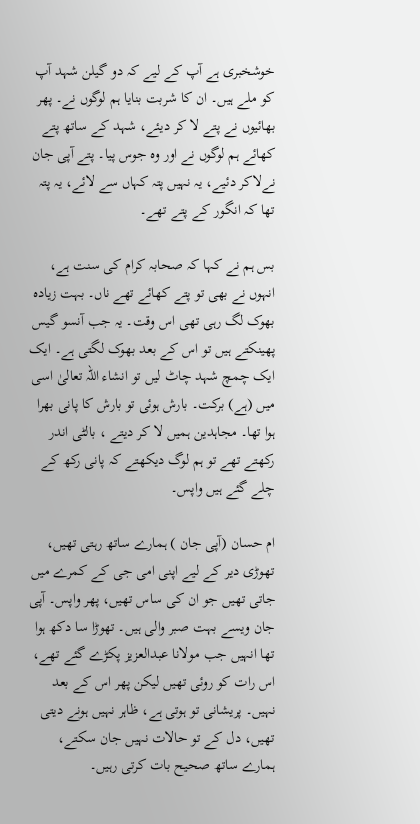خوشخبری ہے آپ کے لیے کہ دو گیلن شہد آپ کو ملے ہیں۔ ان کا شربت بنایا ہم لوگوں نے۔ پھر بھائیوں نے پتے لا کر دیئے، شہد کے ساتھ پتے کھائے ہم لوگوں نے اور وہ جوس پیا۔ پتے آپی جان نےلاکر دئیے، یہ نہیں پتہ کہاں سے لائے، یہ پتہ تھا کہ انگور کے پتے تھے۔

بس ہم نے کہا کہ صحابہ کرام کی سنت ہے، انہوں نے بھی تو پتے کھائے تھے ناں۔ بہت زیادہ بھوک لگ رہی تھی اس وقت۔ یہ جب آنسو گیس پھینکتے ہیں تو اس کے بعد بھوک لگتی ہے۔ ایک ایک چمچ شہد چاٹ لیں تو انشاء اللہ تعالیٰ اسی میں (ہے) برکت۔ بارش ہوئی تو بارش کا پانی بھرا ہوا تھا۔ مجاہدین ہمیں لا کر دیتے ، بالٹی اندر رکھتے تھے تو ہم لوگ دیکھتے کہ پانی رکھ کے چلے گئے ہیں واپس۔

ام حسان (آپی جان ) ہمارے ساتھ رہتی تھیں، تھوڑی دیر کے لیے اپنی امی جی کے کمرے میں جاتی تھیں جو ان کی ساس تھیں، پھر واپس۔ آپی جان ویسے بہت صبر والی ہیں۔ تھوڑا سا دکھ ہوا تھا انہیں جب مولانا عبدالعزیز پکڑے گئے تھے، اس رات کو روئی تھیں لیکن پھر اس کے بعد نہیں۔ پریشانی تو ہوتی ہے، ظاہر نہیں ہونے دیتی تھیں، دل کے تو حالات نہیں جان سکتے، ہمارے ساتھ صحیح بات کرتی رہیں۔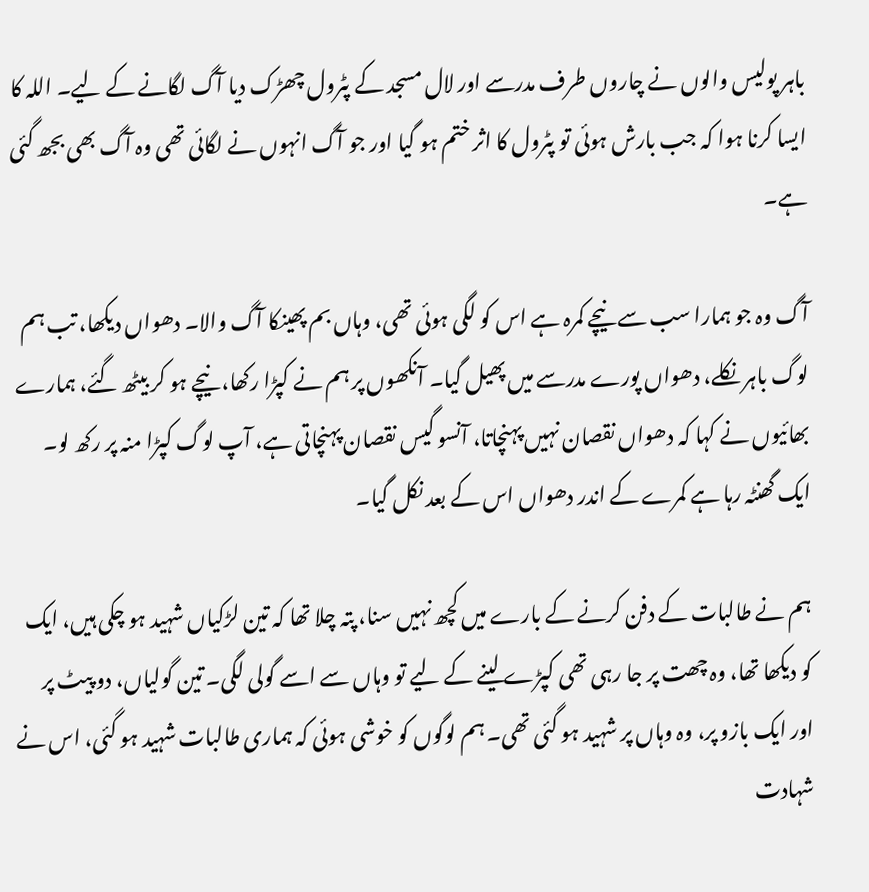باہر پولیس والوں نے چاروں طرف مدرسے اور لال مسجد کے پٹرول چھڑک دیا آگ لگانے کے لیے۔ اللہ کا ایسا کرنا ہوا کہ جب بارش ہوئی تو پٹرول کا اثر ختم ہو گیا اور جو آگ انہوں نے لگائی تھی وہ آگ بھی بجھ گئی ہے۔

آگ وہ جو ہمارا سب سے نیچے کمرہ ہے اس کو لگی ہوئی تھی، وہاں بم پھینکا آگ والا۔ دھواں دیکھا، تب ہم لوگ باہر نکلے، دھواں پورے مدرسے میں پھیل گیا۔ آنکھوں پر ہم نے کپڑا رکھا، نیچے ہو کر بیٹھ گئے، ہمارے بھائیوں نے کہا کہ دھواں نقصان نہیں پہنچاتا، آنسو گیس نقصان پہنچاتی ہے، آپ لوگ کپڑا منہ پر رکھ لو۔ ایک گھنٹہ رہا ہے کمرے کے اندر دھواں اس کے بعد نکل گیا۔

ہم نے طالبات کے دفن کرنے کے بارے میں کچھ نہیں سنا، پتہ چلا تھا کہ تین لڑکیاں شہید ہو چکی ہیں، ایک کو دیکھا تھا، وہ چھت پر جا رہی تھی کپڑے لینے کے لیے تو وہاں سے اسے گولی لگی۔ تین گولیاں، دو پیٹ پر اور ایک بازو پر، وہ وہاں پر شہید ہو گئی تھی۔ ہم لوگوں کو خوشی ہوئی کہ ہماری طالبات شہید ہو گئی، اس نے شہادت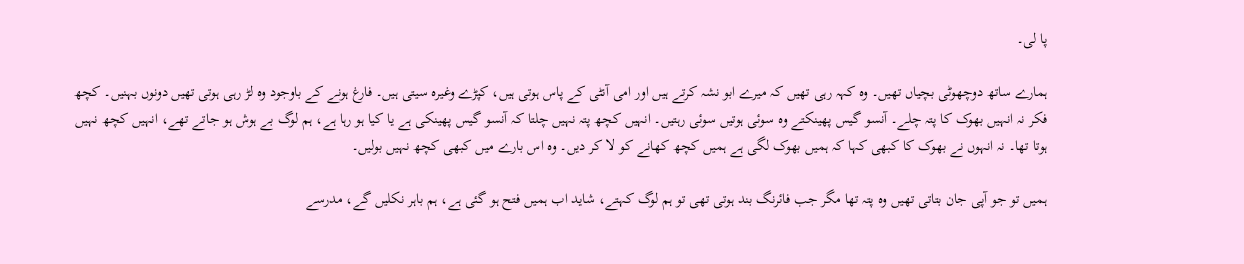پا لی۔

ہمارے ساتھ دوچھوٹی بچیاں تھیں۔ وہ کہہ رہی تھیں کہ میرے ابو نشہ کرتے ہیں اور امی آنٹی کے پاس ہوتی ہیں، کپڑے وغیرہ سیتی ہیں۔ فارغ ہونے کے باوجود وہ لڑ رہی ہوتی تھیں دونوں بہنیں۔ کچھ فکر نہ انہیں بھوک کا پتہ چلے۔ آنسو گیس پھینکتے وہ سوئی ہوتیں سوئی رہتیں۔ انہیں کچھ پتہ نہیں چلتا کہ آنسو گیس پھینکی ہے یا کیا ہو رہا ہے، ہم لوگ بے ہوش ہو جاتے تھے، انہیں کچھ نہیں ہوتا تھا۔ نہ انہوں نے بھوک کا کبھی کہا کہ ہمیں بھوک لگی ہے ہمیں کچھ کھانے کو لا کر دیں۔ وہ اس بارے میں کبھی کچھ نہیں بولیں۔

ہمیں تو جو آپی جان بتاتی تھیں وہ پتہ تھا مگر جب فائرنگ بند ہوتی تھی تو ہم لوگ کہتے، شاید اب ہمیں فتح ہو گئی ہے، ہم باہر نکلیں گے، مدرسے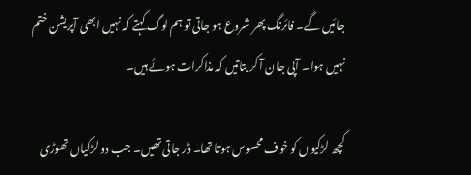جائیں گے۔ فائرنگ پھر شروع ہو جاتی تو ہم لوگ کہتے کہ نہیں ابھی آپریشن ختم نہیں ہوا۔ آپی جان آ کر بتاتیں کہ مذاکرات ہوئے ہیں۔

کچھ لڑکیوں کو خوف محسوس ہوتا تھا۔ ڈر جاتی تھیں۔ جب دو لڑکیاں تھوڑی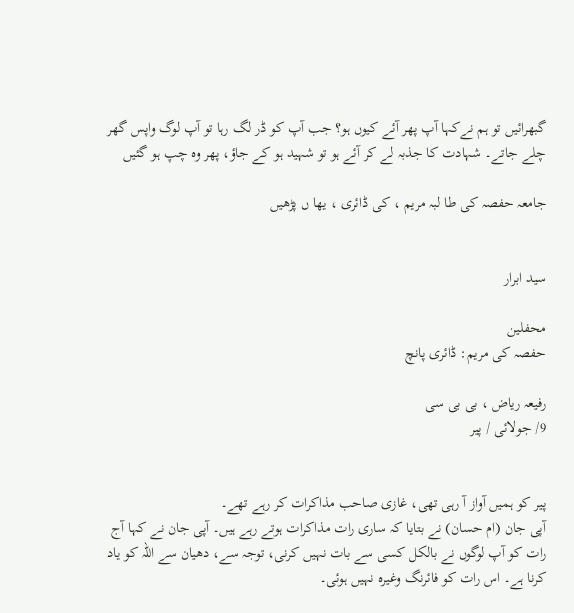گبھرائیں تو ہم نےکہا آپ پھر آئے کیوں ہو؟ جب آپ کو ڈر لگ رہا تو آپ لوگ واپس گھر چلے جاتے۔ شہادت کا جذبہ لے کر آئے ہو تو شہید ہو کے جاؤ، پھر وہ چپ ہو گئیں

جامعہ حفصہ کی طا لبہ مریم ، کی ڈائری ، یھا ں پڑھیں


سید ابرار

محفلین
حفصہ کی مریم: ڈائری پانچ

رفیعہ ریاض ، بی بی سی
9/ جولائی / پیر


پیر کو ہمیں آواز آ رہی تھی، غازی صاحب مذاکرات کر رہے تھے۔
آپی جان (ام حسان) نے بتایا کہ ساری رات مذاکرات ہوتے رہے ہیں۔ آپی جان نے کہا آج رات کو آپ لوگوں نے بالکل کسی سے بات نہیں کرنی، توجہ سے، دھیان سے اللہ کو یاد کرنا ہے۔ اس رات کو فائرنگ وغیرہ نہیں ہوئی۔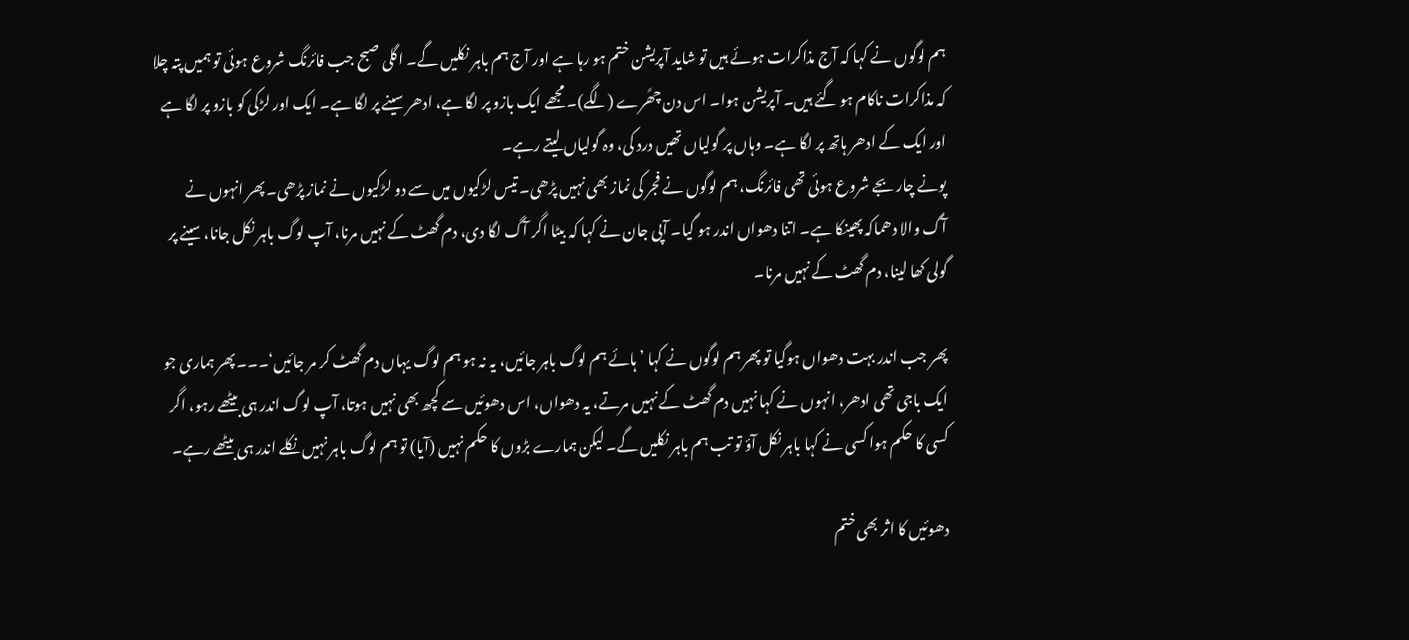ہم لوگوں نے کہا کہ آج مذاکرات ہوئے ہیں تو شاید آپریشن ختم ہو رہا ہے اور آج ہم باہر نکلیں گے۔ اگلی صبح جب فائرنگ شروع ہوئی تو ہمیں پتہ چلا کہ مذاکرات ناکام ہو گئے ہیں۔ آپریشن ہوا۔ اس دن چھًرے (لگے)۔ مجھے ایک بازو پر لگا ہے، ادھر سینے پر لگا ہے۔ ایک اور لڑکی کو بازو پر لگا ہے اور ایک کے ادھر ہاتھ پر لگا ہے۔ وہاں پر گولیاں تھیں درد کی، وہ گولیاں لیتے رہے۔
پونے چار بجے شروع ہوئی تھی فائرنگ، ہم لوگوں نے فجر کی نماز بھی نہیں پڑھی۔ تیس لڑکیوں میں سے دو لڑکیوں نے نماز پڑھی۔ پھر انہوں نے آگ والا دھماکہ پھینکا ہے۔ اتنا دھواں اندر ہو گیا۔ آپی جان نے کہا کہ بیٹا اگر آگ لگا دی، دم گھٹ کے نہیں مرنا، آپ لوگ باہر نکل جانا، سینے پر گولی کھا لینا، دم گھٹ کے نہیں مرنا۔

پھر جب اندر بہت دھواں ہوگیا تو پھر ہم لوگوں نے کہا ’ہائے ہم لوگ باہر جائیں، یہ نہ ہو ہم لوگ یہاں دم گھٹ کر مر جائیں‘۔۔۔ پھر ہماری جو ایک باجی تھی ادھر، انہوں نے کہا نہیں دم گھٹ کے نہیں مرتے، یہ دھواں، اس دھوئیں سے کچھ بھی نہیں ہوتا، آپ لوگ اندر ہی بیٹھے رہو، اگر کسی کا حکم ہوا کسی نے کہا باہر نکل آؤ تو تب ہم باہر نکلیں گے۔ لیکن ہمارے بڑوں کا حکم نہیں (آیا) تو ہم لوگ باہر نہیں نکلے اندر ہی بیٹھے رہے۔

دھوئیں کا اثر بھی ختم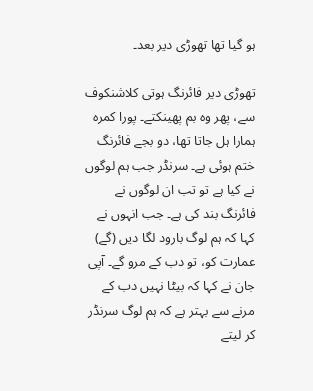ہو گیا تھا تھوڑی دیر بعد۔

تھوڑی دیر فائرنگ ہوتی کلاشنکوف سے، پھر وہ بم پھینکتے۔ پورا کمرہ ہمارا ہل جاتا تھا، دو بجے فائرنگ ختم ہوئی ہے۔ سرنڈر جب ہم لوگوں نے کیا ہے تو تب ان لوگوں نے فائرنگ بند کی ہے۔ جب انہوں نے کہا کہ ہم لوگ بارود لگا دیں (گے) عمارت کو، تو دب کے مرو گے۔ آپی جان نے کہا کہ بیٹا نہیں دب کے مرنے سے بہتر ہے کہ ہم لوگ سرنڈر کر لیتے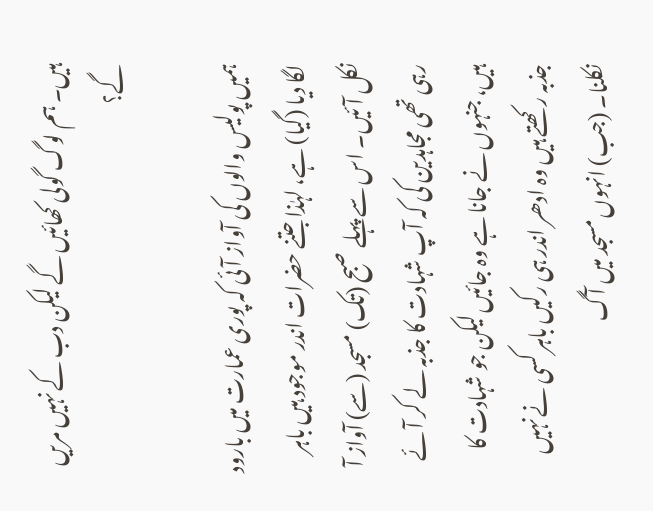ہیں۔ ہم لوگ گولی کھائیں گے لیکن دب کے نہیں مریں گے؟

ہمیں پولیس والوں کی آواز آئی کہ پوری عمارت میں بارود لگا دیا (گیا) ہے، لہٰذا جتنے حضرات اندر موجود ہیں باہر نکل آئیں۔ اس سے پہلے صبح (تک) مسجد (سے) آواز آ رہی تھی مجاہدین کی کہ آپ شہادت کا جذبہ لے کر آئے ہیں، جنہوں نے جانا ہے وہ جائیں لیکن جو شہادت کا جذبہ رکھتے ہیں وہ ادھر اندر ہی رکیں باہر کسی نے نہیں نکلنا۔ (جب) انہوں مسجد میں آگ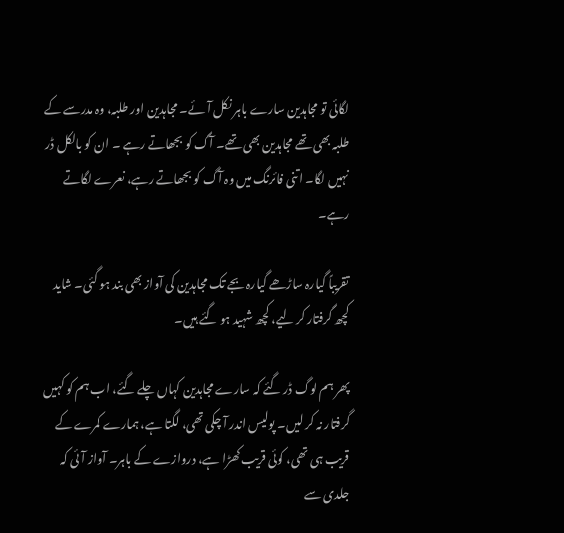لگائی تو مجاہدین سارے باہر نکل آئے۔ مجاہدین اور طلبہ، وہ مدرسے کے طلبہ بھی تھے مجاہدین بھی تھے۔ آگ کو بجھاتے رہے ۔ ان کو بالکل ڈر نہیں لگا۔ اتنی فائرنگ میں وہ آگ کو بجھاتے رہے، نعرے لگاتے رہے۔

تقریباً گیارہ ساڑھے گیارہ بجے تک مجاہدین کی آواز بھی بند ہو گئی۔ شاید کچھ گرفتار کر لیے، کچھ شہید ہو گئے ہیں۔

پھر ہم لوگ ڈر گئے کہ سارے مجاہدین کہاں چلے گئے، اب ہم کو کہیں گرفتار نہ کر لیں۔ پولیس اندر آ چکی تھی، لگتا ہے، ہمارے کمرے کے قریب ہی تھی، کوئی قریب کھڑا ہے، دروازے کے باہر۔ آواز آئی کہ جلدی سے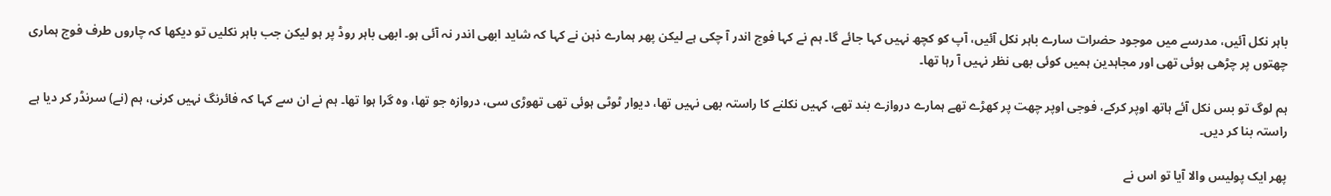باہر نکل آئیں، مدرسے میں موجود حضرات سارے باہر نکل آئیں، آپ کو کچھ نہیں کہا جائے گا۔ ہم نے کہا فوج اندر آ چکی ہے لیکن پھر ہمارے ذہن نے کہا کہ شاید ابھی اندر نہ آئی ہو۔ ابھی باہر روڈ پر ہو لیکن جب باہر نکلیں تو دیکھا کہ چاروں طرف فوج ہماری چھتوں پر چڑھی ہوئی تھی اور مجاہدین ہمیں کوئی بھی نظر نہیں آ رہا تھا۔

ہم لوگ تو بس نکل آئے ہاتھ اوپر کرکے، فوجی اوپر چھت پر کھڑے تھے ہمارے دروازے بند تھے، کہیں نکلنے کا راستہ بھی نہیں تھا، دیوار ٹوٹی ہوئی تھی تھوڑی سی، دروازہ جو تھا، وہ گرا ہوا تھا۔ ہم نے ان سے کہا کہ فائرنگ نہیں کرنی، ہم (نے) سرنڈر کر دیا ہے راستہ بنا کر دیں۔

پھر ایک پولیس والا آیا تو اس نے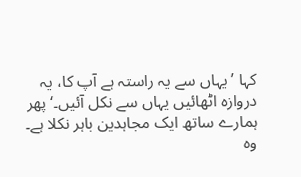کہا ’یہاں سے یہ راستہ ہے آپ کا، یہ دروازہ اٹھائیں یہاں سے نکل آئیں۔‘ پھر ہمارے ساتھ ایک مجاہدین باہر نکلا ہے۔ وہ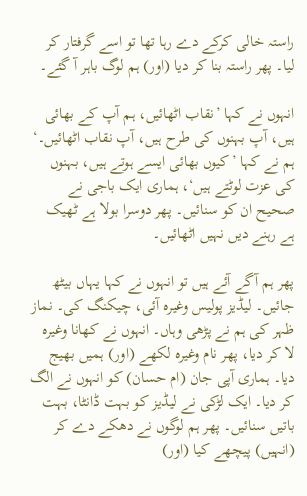راستہ خالی کرکے دے رہا تھا تو اسے گرفتار کر لیا۔ پھر راستہ بنا کر دیا (اور) ہم لوگ باہر آ گئے۔

انہوں نے کہا ’نقاب اٹھائیں، ہم آپ کے بھائی ہیں، آپ بہنوں کی طرح ہیں، آپ نقاب اٹھائیں۔‘ ہم نے کہا ’کیوں بھائی ایسے ہوتے ہیں، بہنوں کی عزت لوٹتے ہیں‘، ہماری ایک باجی نے صحیح ان کو سنائیں۔ پھر دوسرا بولا ہے ٹھیک ہے رہنے دیں نہیں اٹھائیں۔

پھر ہم آگے آئے ہیں تو انہوں نے کہا یہاں بیٹھ جائیں۔ لیڈیز پولیس وغیرہ آئی، چیکنگ کی۔ نماز ظہر کی ہم نے پڑھی وہاں۔ انہوں نے کھانا وغیرہ لا کر دیا، پھر نام وغیرہ لکھے (اور) ہمیں بھیج دیا۔ ہماری آپی جان (ام حسان) کو انہوں نے الگ کر دیا۔ ایک لڑکی نے لیڈیز کو بہت ڈانٹا، بہت باتیں سنائیں۔ پھر ہم لوگوں نے دھکے دے کر (انہیں) پیچھے کیا (اور)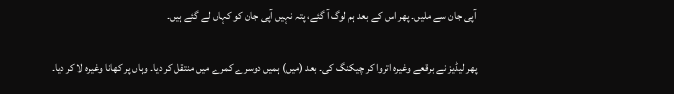آپی جان سے ملیں۔ پھر اس کے بعد ہم لوگ آ گئے، پتہ نہیں آپی جان کو کہاں لے گئے ہیں۔

پھر لیڈیز نے برقعے وغیرہ اتروا کر چیکنگ کی۔ بعد (میں) ہمیں دوسرے کمرے میں منتقل کر دیا۔ وہاں پر کھانا وغیرہ لا کر دیا۔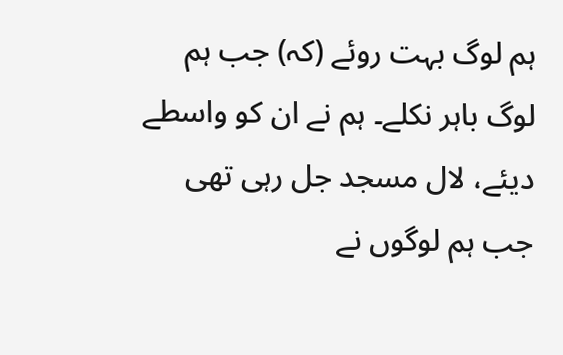ہم لوگ بہت روئے (کہ) جب ہم لوگ باہر نکلے۔ ہم نے ان کو واسطے دیئے، لال مسجد جل رہی تھی جب ہم لوگوں نے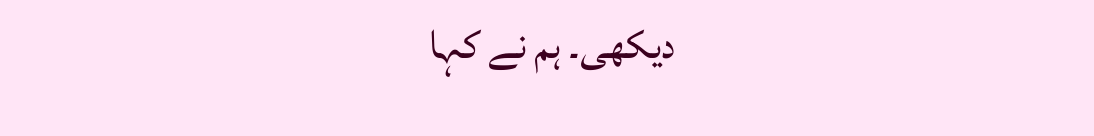دیکھی۔ ہم نے کہا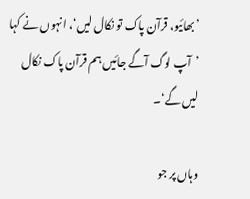’بھائیو، قرآن پاک تو نکال لیں‘، انہوں نے کہا ’آپ لوگ آگے جائیں ہم قرآن پاک نکال لیں گے‘۔

وہاں پر جو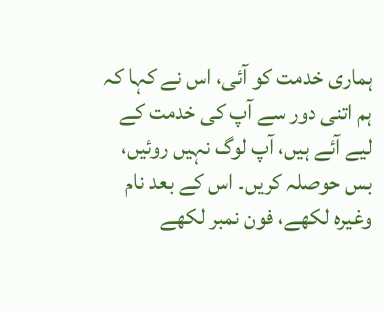ہماری خدمت کو آئی، اس نے کہا کہ ہم اتنی دور سے آپ کی خدمت کے لیے آئے ہیں، آپ لوگ نہیں روئیں، بس حوصلہ کریں۔ اس کے بعد نام وغیرہ لکھے، فون نمبر لکھے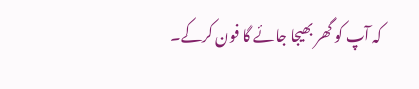کہ آپ کو گھر بھیجا جائے گا فون کرکے۔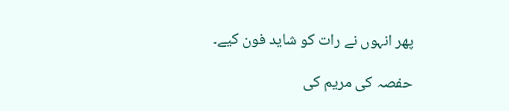پھر انہوں نے رات کو شاید فون کیے۔

حفصہ کی مریم کی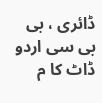ڈائری ، بی بی سی اردو ڈاٹ کا م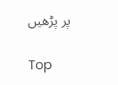پر پڑھیں

Top